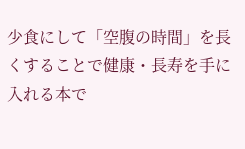少食にして「空腹の時間」を長くすることで健康・長寿を手に入れる本で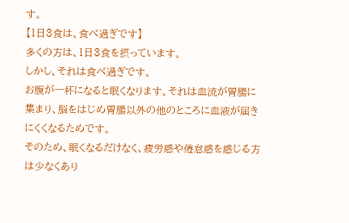す。
【1日3食は、食べ過ぎです】
多くの方は、1日3食を摂っています。
しかし、それは食べ過ぎです。
お腹が一杯になると眠くなります。それは血流が胃腸に集まり、脳をはじめ胃腸以外の他のところに血液が届きにくくなるためです。
そのため、眠くなるだけなく、疲労感や倦怠感を感じる方は少なくあり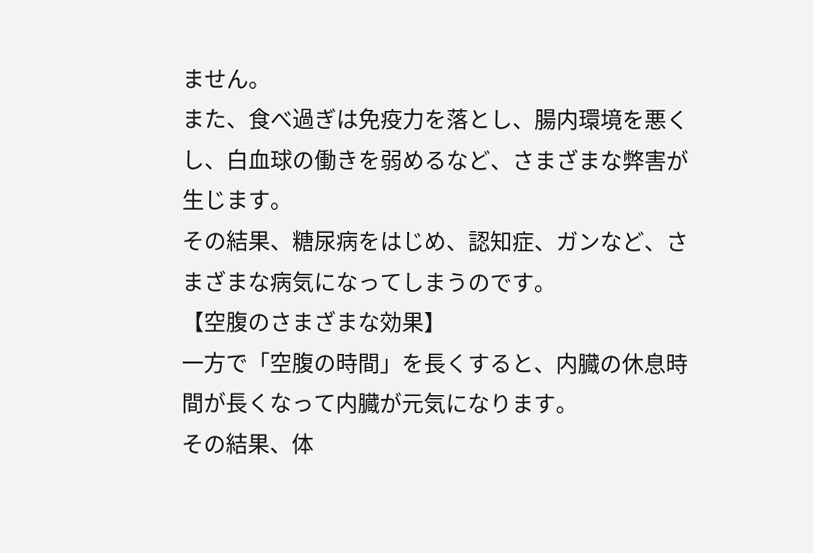ません。
また、食べ過ぎは免疫力を落とし、腸内環境を悪くし、白血球の働きを弱めるなど、さまざまな弊害が生じます。
その結果、糖尿病をはじめ、認知症、ガンなど、さまざまな病気になってしまうのです。
【空腹のさまざまな効果】
一方で「空腹の時間」を長くすると、内臓の休息時間が長くなって内臓が元気になります。
その結果、体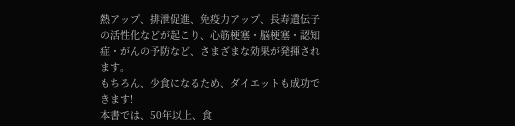熱アップ、排泄促進、免疫力アップ、長寿遺伝子の活性化などが起こり、心筋梗塞・脳梗塞・認知症・がんの予防など、さまざまな効果が発揮されます。
もちろん、少食になるため、ダイエットも成功できます!
本書では、50年以上、食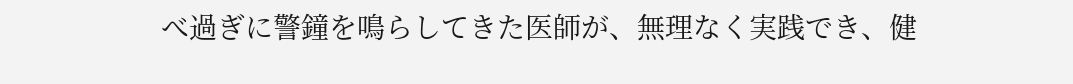べ過ぎに警鐘を鳴らしてきた医師が、無理なく実践でき、健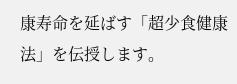康寿命を延ばす「超少食健康法」を伝授します。